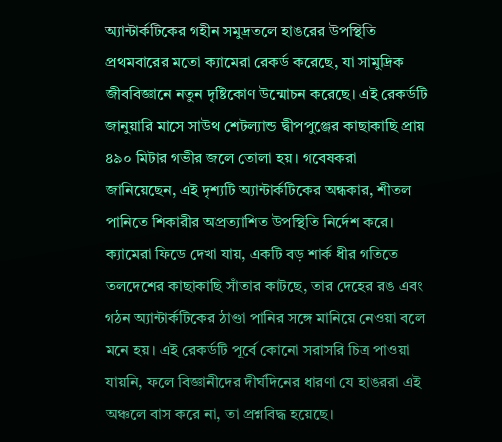অ্যান্টার্কটিকের গহীন সমুদ্রতলে হাঙরের উপস্থিতি প্রথমবারের মতো ক্যামেরা রেকর্ড করেছে, যা সামুদ্রিক জীববিজ্ঞানে নতুন দৃষ্টিকোণ উন্মোচন করেছে। এই রেকর্ডটি জানুয়ারি মাসে সাউথ শেটল্যান্ড দ্বীপপুঞ্জের কাছাকাছি প্রায় ৪৯০ মিটার গভীর জলে তোলা হয়। গবেষকরা জানিয়েছেন, এই দৃশ্যটি অ্যান্টার্কটিকের অন্ধকার, শীতল পানিতে শিকারীর অপ্রত্যাশিত উপস্থিতি নির্দেশ করে।
ক্যামেরা ফিডে দেখা যায়, একটি বড় শার্ক ধীর গতিতে তলদেশের কাছাকাছি সাঁতার কাটছে, তার দেহের রঙ এবং গঠন অ্যান্টার্কটিকের ঠাণ্ডা পানির সঙ্গে মানিয়ে নেওয়া বলে মনে হয়। এই রেকর্ডটি পূর্বে কোনো সরাসরি চিত্র পাওয়া যায়নি, ফলে বিজ্ঞানীদের দীর্ঘদিনের ধারণা যে হাঙররা এই অঞ্চলে বাস করে না, তা প্রশ্নবিদ্ধ হয়েছে।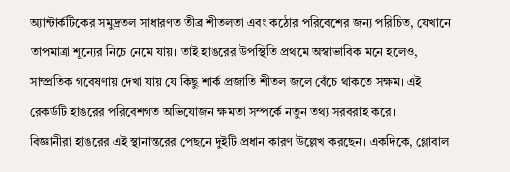অ্যান্টার্কটিকের সমুদ্রতল সাধারণত তীব্র শীতলতা এবং কঠোর পরিবেশের জন্য পরিচিত, যেখানে তাপমাত্রা শূন্যের নিচে নেমে যায়। তাই হাঙরের উপস্থিতি প্রথমে অস্বাভাবিক মনে হলেও, সাম্প্রতিক গবেষণায় দেখা যায় যে কিছু শার্ক প্রজাতি শীতল জলে বেঁচে থাকতে সক্ষম। এই রেকর্ডটি হাঙরের পরিবেশগত অভিযোজন ক্ষমতা সম্পর্কে নতুন তথ্য সরবরাহ করে।
বিজ্ঞানীরা হাঙরের এই স্থানান্তরের পেছনে দুইটি প্রধান কারণ উল্লেখ করছেন। একদিকে, গ্লোবাল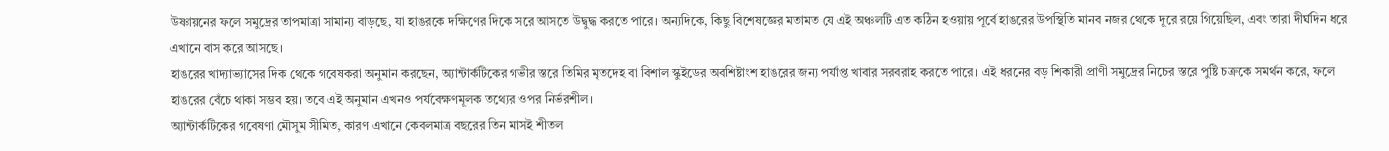উষ্ণায়নের ফলে সমুদ্রের তাপমাত্রা সামান্য বাড়ছে, যা হাঙরকে দক্ষিণের দিকে সরে আসতে উদ্বুদ্ধ করতে পারে। অন্যদিকে, কিছু বিশেষজ্ঞের মতামত যে এই অঞ্চলটি এত কঠিন হওয়ায় পূর্বে হাঙরের উপস্থিতি মানব নজর থেকে দূরে রয়ে গিয়েছিল, এবং তারা দীর্ঘদিন ধরে এখানে বাস করে আসছে।
হাঙরের খাদ্যাভ্যাসের দিক থেকে গবেষকরা অনুমান করছেন, অ্যান্টার্কটিকের গভীর স্তরে তিমির মৃতদেহ বা বিশাল স্কুইডের অবশিষ্টাংশ হাঙরের জন্য পর্যাপ্ত খাবার সরবরাহ করতে পারে। এই ধরনের বড় শিকারী প্রাণী সমুদ্রের নিচের স্তরে পুষ্টি চক্রকে সমর্থন করে, ফলে হাঙরের বেঁচে থাকা সম্ভব হয়। তবে এই অনুমান এখনও পর্যবেক্ষণমূলক তথ্যের ওপর নির্ভরশীল।
অ্যান্টার্কটিকের গবেষণা মৌসুম সীমিত, কারণ এখানে কেবলমাত্র বছরের তিন মাসই শীতল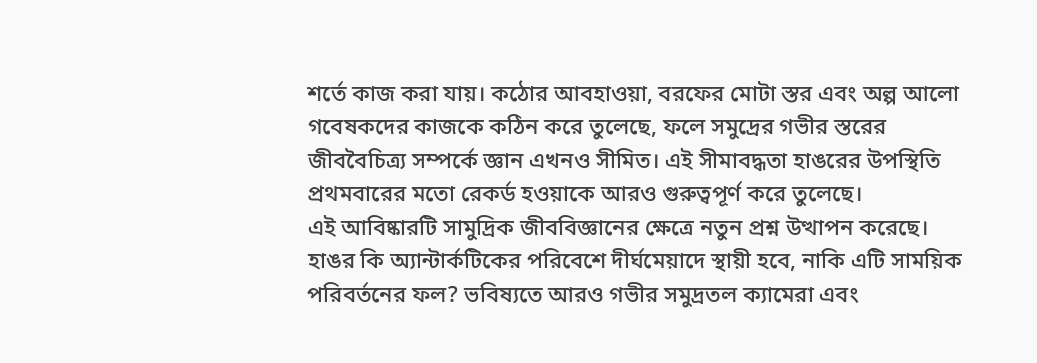শর্তে কাজ করা যায়। কঠোর আবহাওয়া, বরফের মোটা স্তর এবং অল্প আলো গবেষকদের কাজকে কঠিন করে তুলেছে, ফলে সমুদ্রের গভীর স্তরের জীববৈচিত্র্য সম্পর্কে জ্ঞান এখনও সীমিত। এই সীমাবদ্ধতা হাঙরের উপস্থিতি প্রথমবারের মতো রেকর্ড হওয়াকে আরও গুরুত্বপূর্ণ করে তুলেছে।
এই আবিষ্কারটি সামুদ্রিক জীববিজ্ঞানের ক্ষেত্রে নতুন প্রশ্ন উত্থাপন করেছে। হাঙর কি অ্যান্টার্কটিকের পরিবেশে দীর্ঘমেয়াদে স্থায়ী হবে, নাকি এটি সাময়িক পরিবর্তনের ফল? ভবিষ্যতে আরও গভীর সমুদ্রতল ক্যামেরা এবং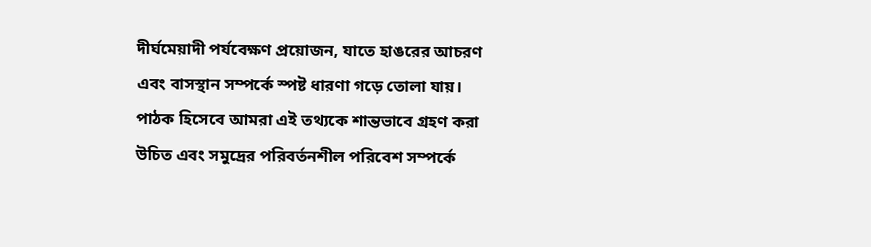দীর্ঘমেয়াদী পর্যবেক্ষণ প্রয়োজন, যাতে হাঙরের আচরণ এবং বাসস্থান সম্পর্কে স্পষ্ট ধারণা গড়ে তোলা যায়।
পাঠক হিসেবে আমরা এই তথ্যকে শান্তভাবে গ্রহণ করা উচিত এবং সমুদ্রের পরিবর্তনশীল পরিবেশ সম্পর্কে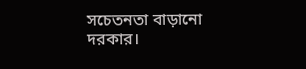সচেতনতা বাড়ানো দরকার।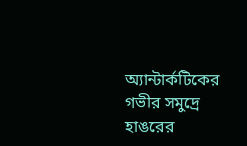অ্যান্টার্কটিকের গভীর সমুদ্রে হাঙরের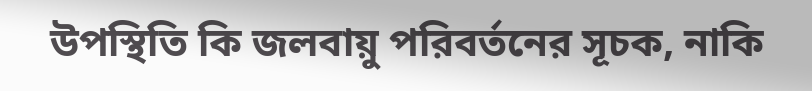উপস্থিতি কি জলবায়ু পরিবর্তনের সূচক, নাকি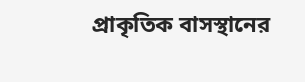প্রাকৃতিক বাসস্থানের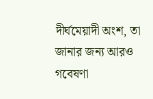দীর্ঘমেয়াদী অংশ, তা জানার জন্য আরও গবেষণা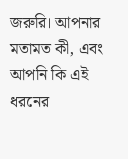জরুরি। আপনার মতামত কী, এবং আপনি কি এই ধরনের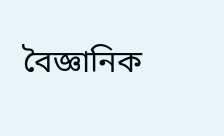বৈজ্ঞানিক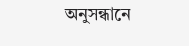অনুসন্ধানে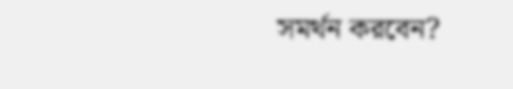সমর্থন করবেন?